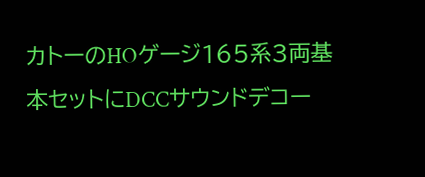カトーのHOゲージ165系3両基本セットにDCCサウンドデコー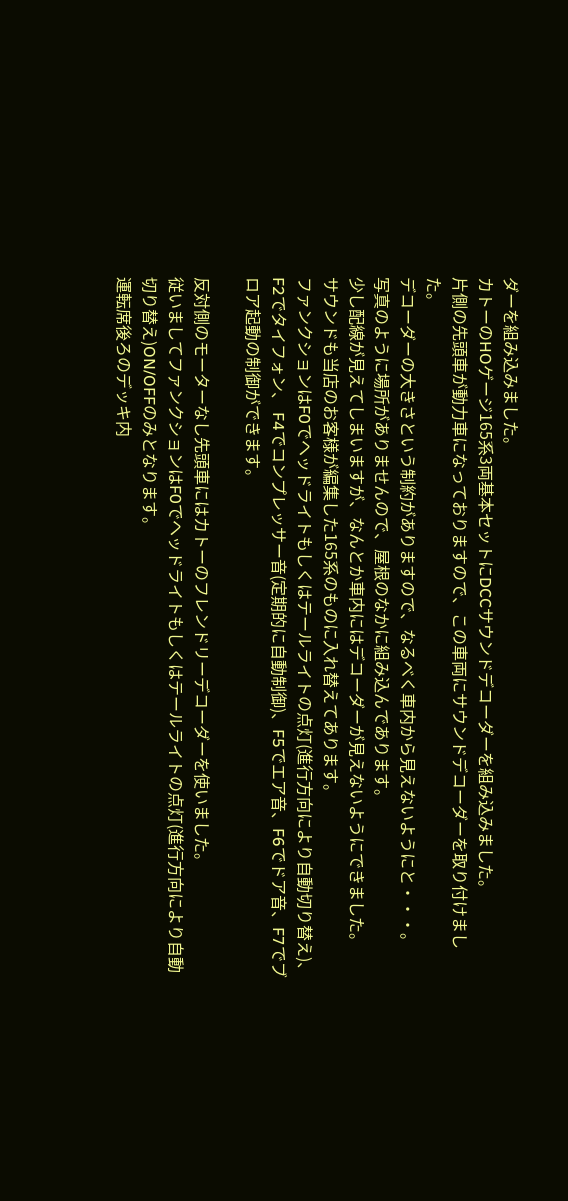ダーを組み込みました。
カトーのHOゲージ165系3両基本セットにDCCサウンドデコーダーを組み込みました。
片側の先頭車が動力車になっておりますので、この車両にサウンドデコーダーを取り付けました。
デコーダーの大きさという制約がありますので、なるべく車内から見えないようにと・・・。
写真のように場所がありませんので、屋根のなかに組み込んであります。
少し配線が見えてしまいますが、なんとか車内にはデコーダーが見えないようにできました。
サウンドも当店のお客様が編集した165系のものに入れ替えてあります。
ファンクションはF0でヘッドライトもしくはテールライトの点灯(進行方向により自動切り替え)、F2でタイフォン、 F4でコンプレッサー音(定期的に自動制御)、F5でエア音、F6でドア音、F7でブロア起動の制御ができます。

反対側のモーターなし先頭車にはカトーのフレンドリーデコーダーを使いました。
従いましてファンクションはF0でヘッドライトもしくはテールライトの点灯(進行方向により自動切り替え)ON/OFFのみとなります。
運転席後ろのデッキ内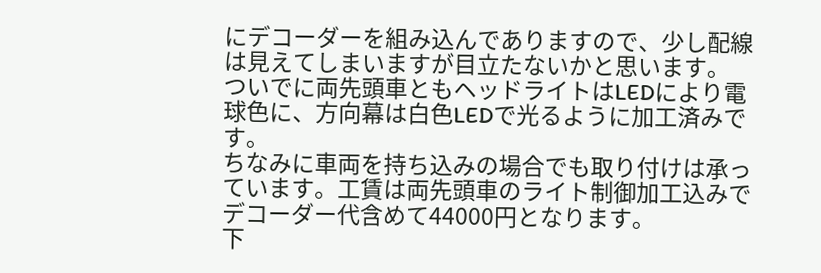にデコーダーを組み込んでありますので、少し配線は見えてしまいますが目立たないかと思います。
ついでに両先頭車ともヘッドライトはLEDにより電球色に、方向幕は白色LEDで光るように加工済みです。
ちなみに車両を持ち込みの場合でも取り付けは承っています。工賃は両先頭車のライト制御加工込みでデコーダー代含めて44000円となります。
下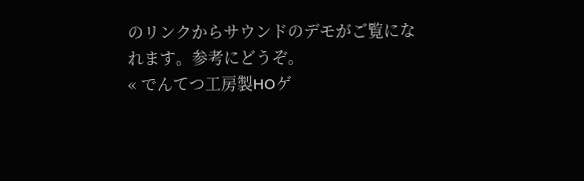のリンクからサウンドのデモがご覧になれます。参考にどうぞ。
« でんてつ工房製HOゲ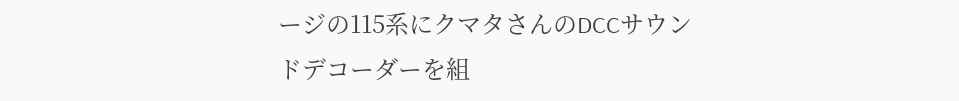ージの115系にクマタさんのDCCサウンドデコーダーを組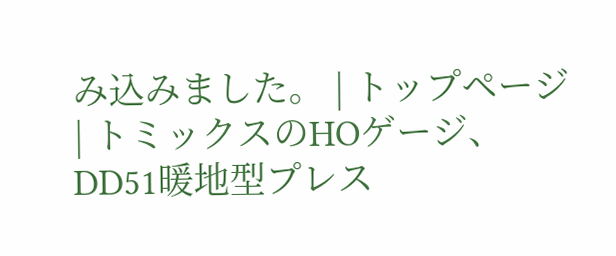み込みました。 | トップページ | トミックスのHOゲージ、DD51暖地型プレス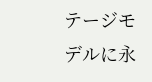テージモデルに永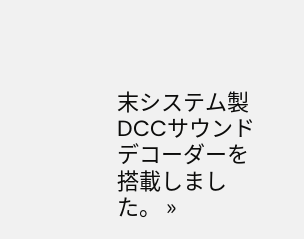末システム製DCCサウンドデコーダーを搭載しました。 »